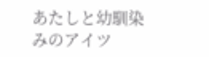あたしと幼馴染みのアイツ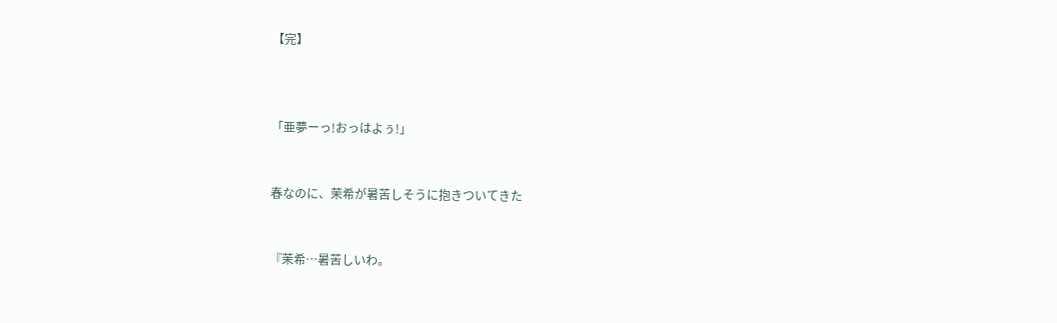【完】



「亜夢ーっ!おっはよぅ!」


春なのに、茉希が暑苦しそうに抱きついてきた


『茉希…暑苦しいわ。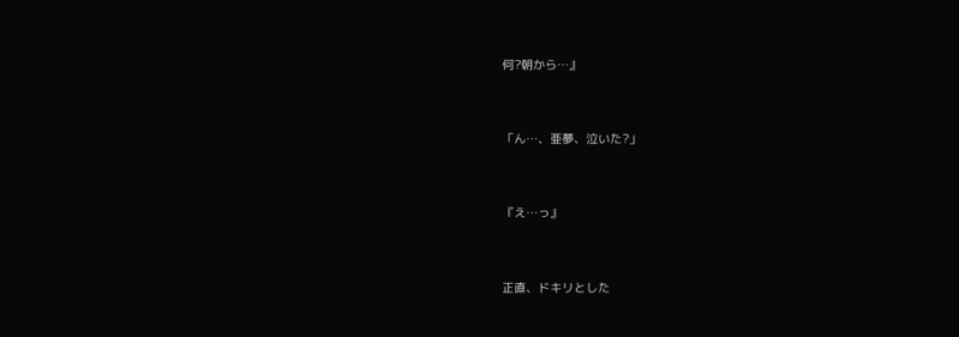何?朝から…』


「ん…、亜夢、泣いた?」


『え…っ』


正直、ドキリとした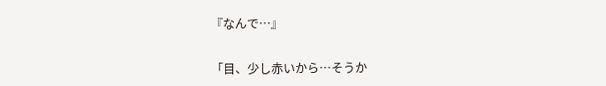『なんで…』


「目、少し赤いから…そうか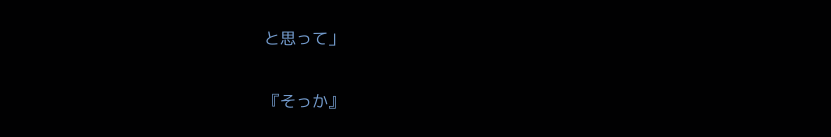と思って」


『そっか』